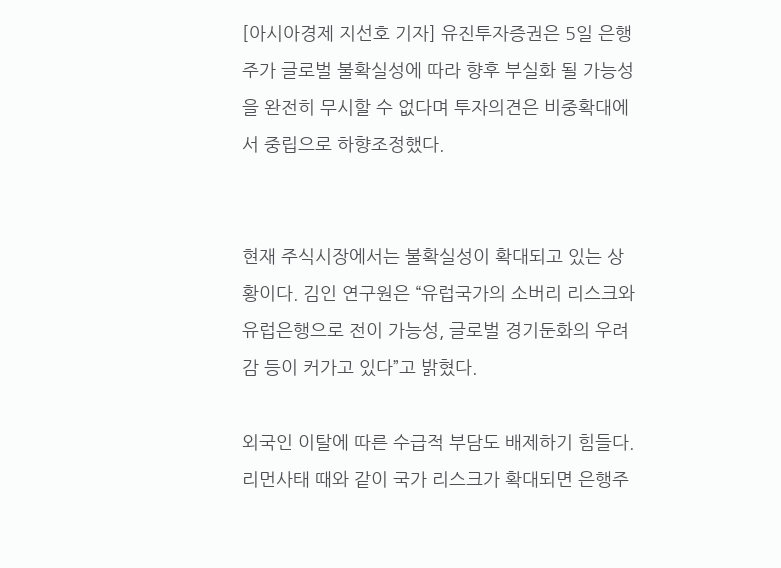[아시아경제 지선호 기자] 유진투자증권은 5일 은행주가 글로벌 불확실성에 따라 향후 부실화 될 가능성을 완전히 무시할 수 없다며 투자의견은 비중확대에서 중립으로 하향조정했다.


현재 주식시장에서는 불확실성이 확대되고 있는 상황이다. 김인 연구원은 “유럽국가의 소버리 리스크와 유럽은행으로 전이 가능성, 글로벌 경기둔화의 우려감 등이 커가고 있다”고 밝혔다.

외국인 이탈에 따른 수급적 부담도 배제하기 힘들다. 리먼사태 때와 같이 국가 리스크가 확대되면 은행주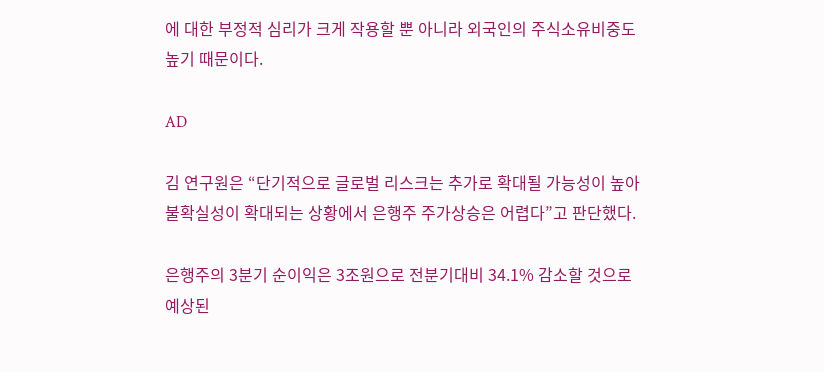에 대한 부정적 심리가 크게 작용할 뿐 아니라 외국인의 주식소유비중도 높기 때문이다.

AD

김 연구원은 “단기적으로 글로벌 리스크는 추가로 확대될 가능성이 높아 불확실성이 확대되는 상황에서 은행주 주가상승은 어렵다”고 판단했다.

은행주의 3분기 순이익은 3조원으로 전분기대비 34.1% 감소할 것으로 예상된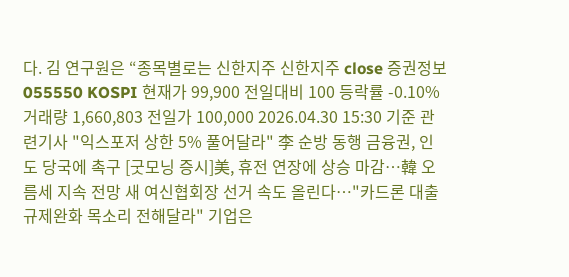다. 김 연구원은 “종목별로는 신한지주 신한지주 close 증권정보 055550 KOSPI 현재가 99,900 전일대비 100 등락률 -0.10% 거래량 1,660,803 전일가 100,000 2026.04.30 15:30 기준 관련기사 "익스포저 상한 5% 풀어달라" 李 순방 동행 금융권, 인도 당국에 촉구 [굿모닝 증시]美, 휴전 연장에 상승 마감…韓 오름세 지속 전망 새 여신협회장 선거 속도 올린다…"카드론 대출규제완화 목소리 전해달라" 기업은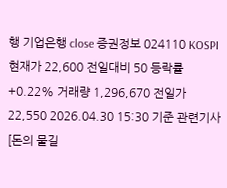행 기업은행 close 증권정보 024110 KOSPI 현재가 22,600 전일대비 50 등락률 +0.22% 거래량 1,296,670 전일가 22,550 2026.04.30 15:30 기준 관련기사 [돈의 물길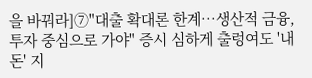을 바꿔라]⑦"대출 확대론 한계…생산적 금융, 투자 중심으로 가야" 증시 심하게 출렁여도 '내 돈' 지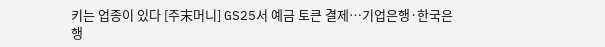키는 업종이 있다 [주末머니] GS25서 예금 토큰 결제…기업은행·한국은행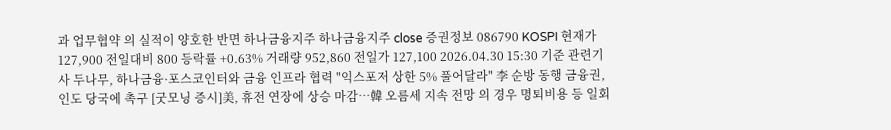과 업무협약 의 실적이 양호한 반면 하나금융지주 하나금융지주 close 증권정보 086790 KOSPI 현재가 127,900 전일대비 800 등락률 +0.63% 거래량 952,860 전일가 127,100 2026.04.30 15:30 기준 관련기사 두나무, 하나금융·포스코인터와 금융 인프라 협력 "익스포저 상한 5% 풀어달라" 李 순방 동행 금융권, 인도 당국에 촉구 [굿모닝 증시]美, 휴전 연장에 상승 마감…韓 오름세 지속 전망 의 경우 명퇴비용 등 일회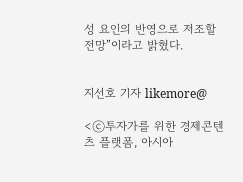성 요인의 반영으로 저조할 전망”이라고 밝혔다.


지선호 기자 likemore@

<ⓒ투자가를 위한 경제콘텐츠 플랫폼, 아시아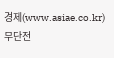경제(www.asiae.co.kr) 무단전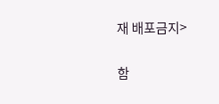재 배포금지>

함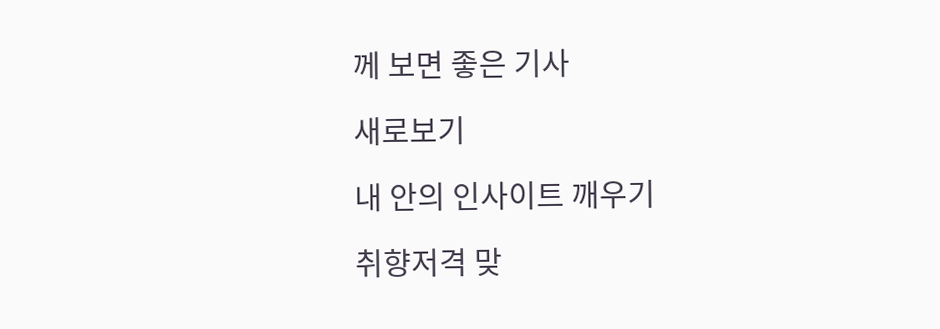께 보면 좋은 기사

새로보기

내 안의 인사이트 깨우기

취향저격 맞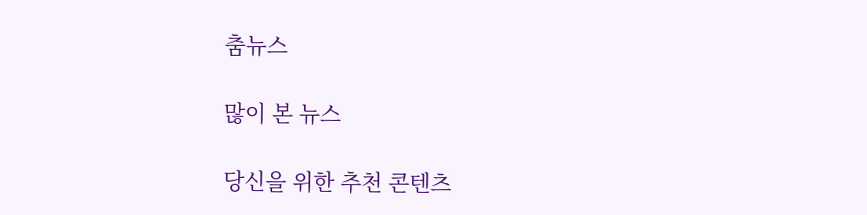춤뉴스

많이 본 뉴스

당신을 위한 추천 콘텐츠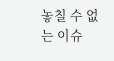놓칠 수 없는 이슈